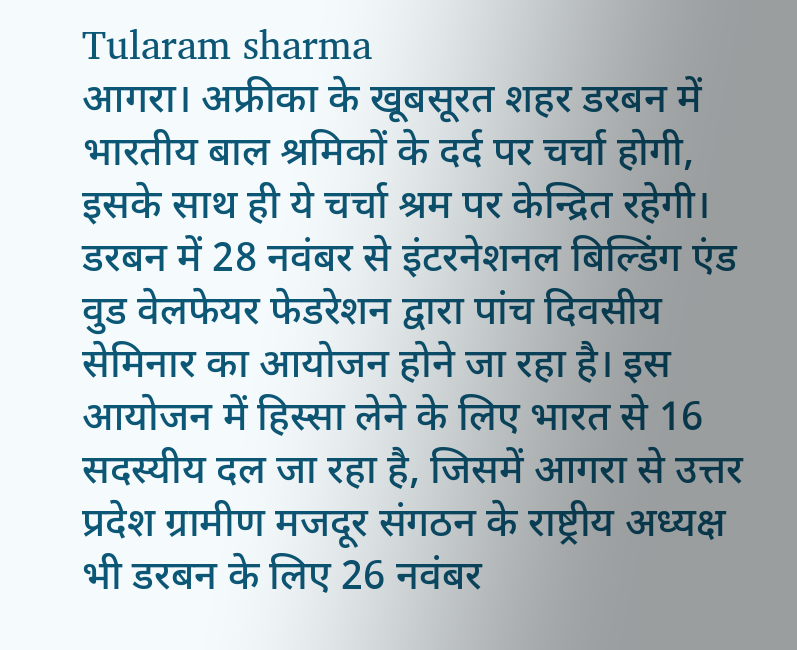Tularam sharma
आगरा। अफ्रीका के खूबसूरत शहर डरबन में भारतीय बाल श्रमिकों के दर्द पर चर्चा होगी, इसके साथ ही ये चर्चा श्रम पर केन्द्रित रहेगी। डरबन में 28 नवंबर से इंटरनेशनल बिल्डिंग एंड वुड वेलफेयर फेडरेशन द्वारा पांच दिवसीय सेमिनार का आयोजन होने जा रहा है। इस आयोजन में हिस्सा लेने के लिए भारत से 16 सदस्यीय दल जा रहा है, जिसमें आगरा से उत्तर प्रदेश ग्रामीण मजदूर संगठन के राष्ट्रीय अध्यक्ष भी डरबन के लिए 26 नवंबर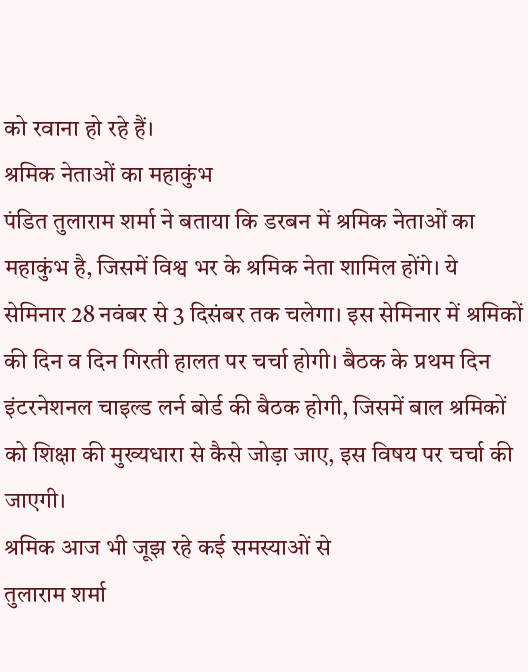को रवाना हो रहे हैं।
श्रमिक नेताओं का महाकुंभ
पंडित तुलाराम शर्मा ने बताया कि डरबन में श्रमिक नेताओं का महाकुंभ है, जिसमें विश्व भर के श्रमिक नेता शामिल होंगे। ये सेमिनार 28 नवंबर से 3 दिसंबर तक चलेगा। इस सेमिनार में श्रमिकों की दिन व दिन गिरती हालत पर चर्चा होगी। बैठक के प्रथम दिन इंटरनेशनल चाइल्ड लर्न बोर्ड की बैठक होगी, जिसमें बाल श्रमिकों को शिक्षा की मुख्यधारा से कैसे जोड़ा जाए, इस विषय पर चर्चा की जाएगी।
श्रमिक आज भी जूझ रहे कई समस्याओं से
तुलाराम शर्मा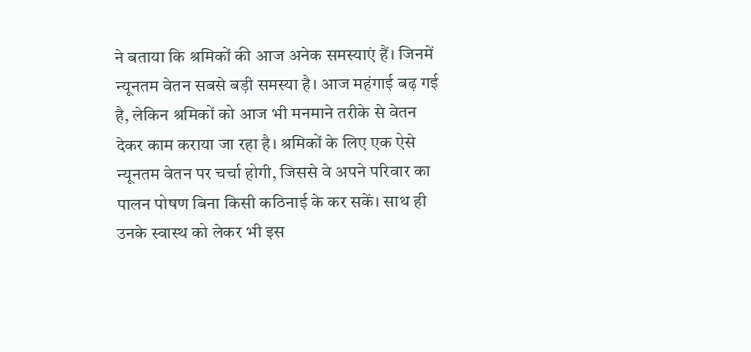ने बताया कि श्रमिकों की आज अनेक समस्याएं हैं। जिनमें न्यूनतम वेतन सबसे बड़ी समस्या है। आज महंगाई बढ़ गई है, लेकिन श्रमिकों को आज भी मनमाने तरीके से वेतन देकर काम कराया जा रहा है। श्रमिकों के लिए एक ऐसे न्यूनतम वेतन पर चर्चा होगी, जिससे वे अपने परिवार का पालन पोषण बिना किसी कठिनाई के कर सकें। साथ ही उनके स्वास्थ को लेकर भी इस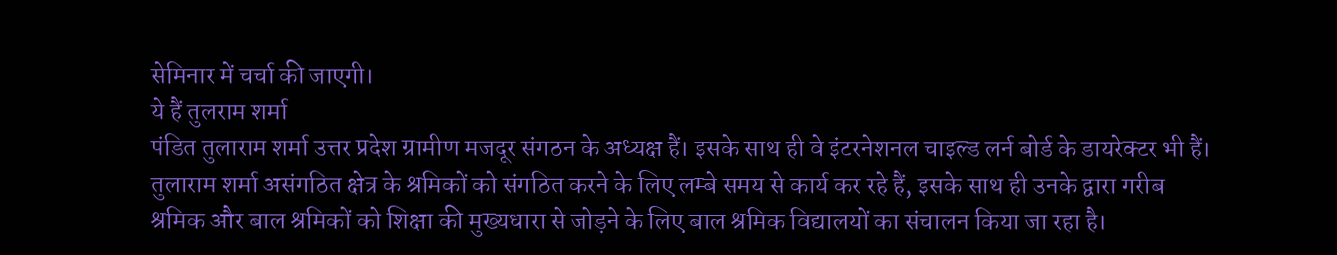सेमिनार में चर्चा की जाएगी।
ये हैं तुलराम शर्मा
पंडित तुलाराम शर्मा उत्तर प्रदेश ग्रामीण मजदूर संगठन के अध्यक्ष हैं। इसके साथ ही वे इंटरनेशनल चाइल्ड लर्न बोर्ड के डायरेक्टर भी हैं। तुलाराम शर्मा असंगठित क्षेत्र के श्रमिकों को संगठित करने के लिए लम्बे समय से कार्य कर रहे हैं, इसके साथ ही उनके द्वारा गरीब श्रमिक और बाल श्रमिकों को शिक्षा की मुख्यधारा से जोड़ने के लिए बाल श्रमिक विद्यालयों का संचालन किया जा रहा है।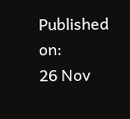Published on:
26 Nov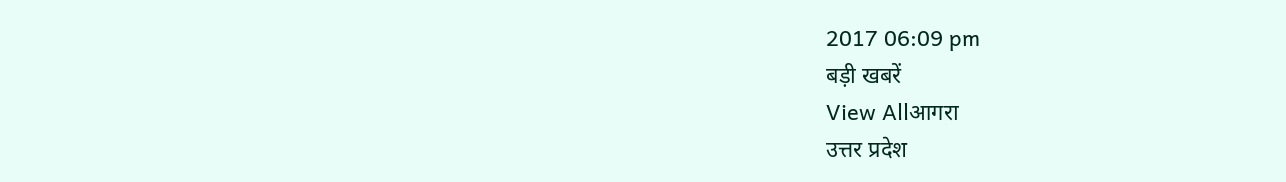2017 06:09 pm
बड़ी खबरें
View Allआगरा
उत्तर प्रदेश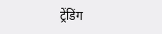ट्रेंडिंग